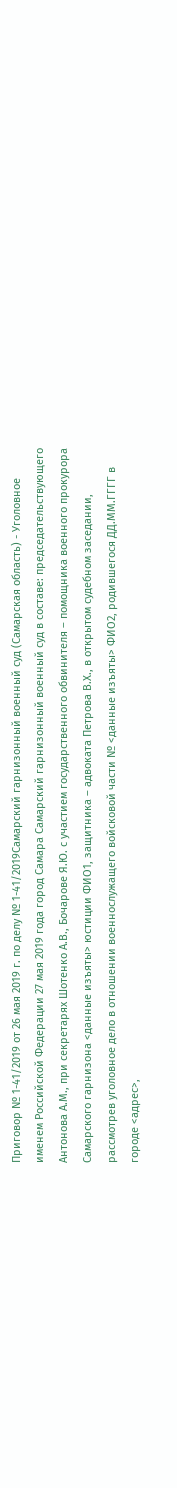Приговор № 1-41/2019 от 26 мая 2019 г. по делу № 1-41/2019Самарский гарнизонный военный суд (Самарская область) - Уголовное именем Российской Федерации 27 мая 2019 года город Самара Самарский гарнизонный военный суд в составе: председательствующего Антонова А.М., при секретарях Шотенко А.В., Бочарове Я.Ю. с участием государственного обвинителя – помощника военного прокурора Самарского гарнизона <данные изъяты> юстиции ФИО1, защитника – адвоката Петрова В.Х., в открытом судебном заседании, рассмотрев уголовное дело в отношении военнослужащего войсковой части № <данные изъяты> ФИО2, родившегося ДД.ММ.ГГГГ в городе <адрес>,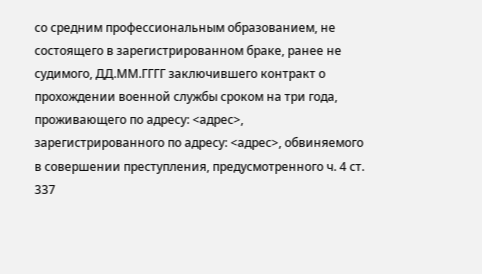со средним профессиональным образованием, не состоящего в зарегистрированном браке, ранее не судимого, ДД.ММ.ГГГГ заключившего контракт о прохождении военной службы сроком на три года, проживающего по адресу: <адрес>, зарегистрированного по адресу: <адрес>, обвиняемого в совершении преступления, предусмотренного ч. 4 ст. 337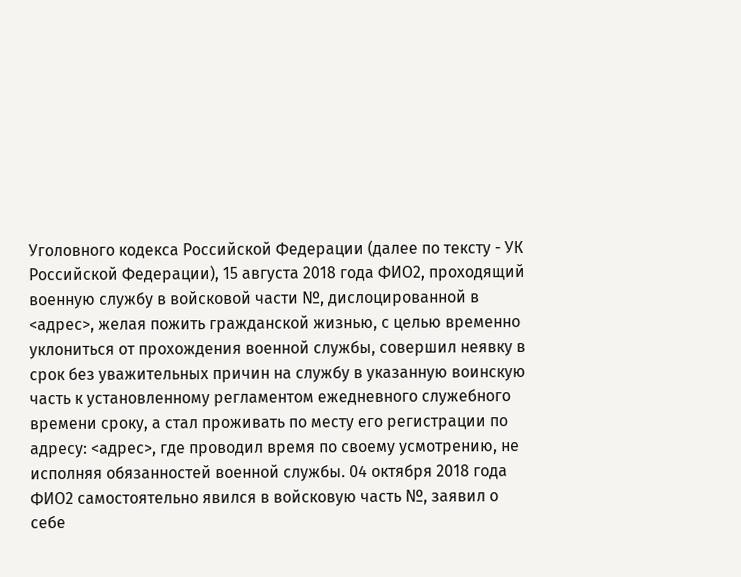Уголовного кодекса Российской Федерации (далее по тексту - УК Российской Федерации), 15 августа 2018 года ФИО2, проходящий военную службу в войсковой части №, дислоцированной в <адрес>, желая пожить гражданской жизнью, с целью временно уклониться от прохождения военной службы, совершил неявку в срок без уважительных причин на службу в указанную воинскую часть к установленному регламентом ежедневного служебного времени сроку, а стал проживать по месту его регистрации по адресу: <адрес>, где проводил время по своему усмотрению, не исполняя обязанностей военной службы. 04 октября 2018 года ФИО2 самостоятельно явился в войсковую часть №, заявил о себе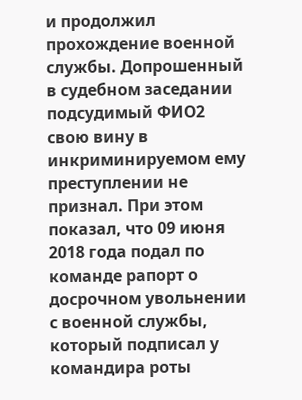и продолжил прохождение военной службы. Допрошенный в судебном заседании подсудимый ФИО2 свою вину в инкриминируемом ему преступлении не признал. При этом показал, что 09 июня 2018 года подал по команде рапорт о досрочном увольнении с военной службы, который подписал у командира роты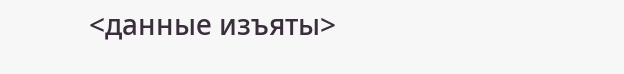<данные изъяты>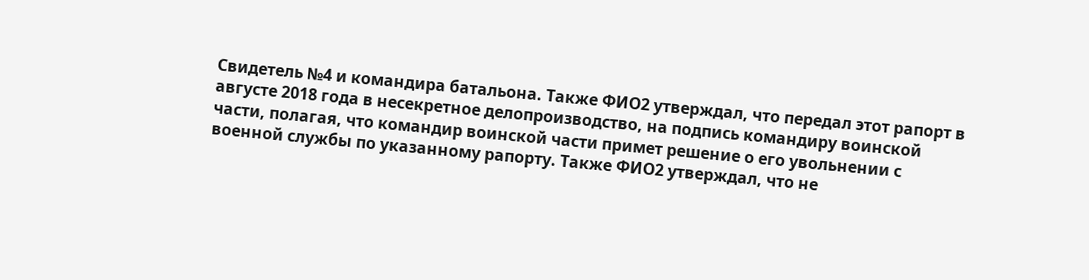Свидетель №4 и командира батальона. Также ФИО2 утверждал, что передал этот рапорт в августе 2018 года в несекретное делопроизводство, на подпись командиру воинской части, полагая, что командир воинской части примет решение о его увольнении с военной службы по указанному рапорту. Также ФИО2 утверждал, что не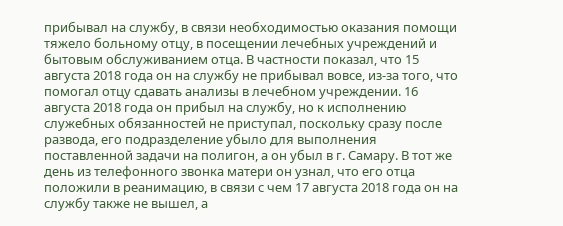прибывал на службу, в связи необходимостью оказания помощи тяжело больному отцу, в посещении лечебных учреждений и бытовым обслуживанием отца. В частности показал, что 15 августа 2018 года он на службу не прибывал вовсе, из-за того, что помогал отцу сдавать анализы в лечебном учреждении. 16 августа 2018 года он прибыл на службу, но к исполнению служебных обязанностей не приступал, поскольку сразу после развода, его подразделение убыло для выполнения поставленной задачи на полигон, а он убыл в г. Самару. В тот же день из телефонного звонка матери он узнал, что его отца положили в реанимацию, в связи с чем 17 августа 2018 года он на службу также не вышел, а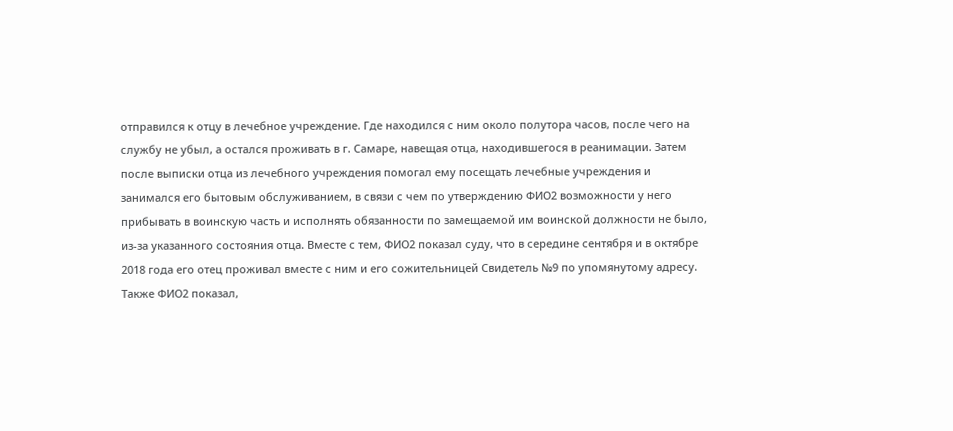отправился к отцу в лечебное учреждение. Где находился с ним около полутора часов, после чего на службу не убыл, а остался проживать в г. Самаре, навещая отца, находившегося в реанимации. Затем после выписки отца из лечебного учреждения помогал ему посещать лечебные учреждения и занимался его бытовым обслуживанием, в связи с чем по утверждению ФИО2 возможности у него прибывать в воинскую часть и исполнять обязанности по замещаемой им воинской должности не было, из-за указанного состояния отца. Вместе с тем, ФИО2 показал суду, что в середине сентября и в октябре 2018 года его отец проживал вместе с ним и его сожительницей Свидетель №9 по упомянутому адресу. Также ФИО2 показал,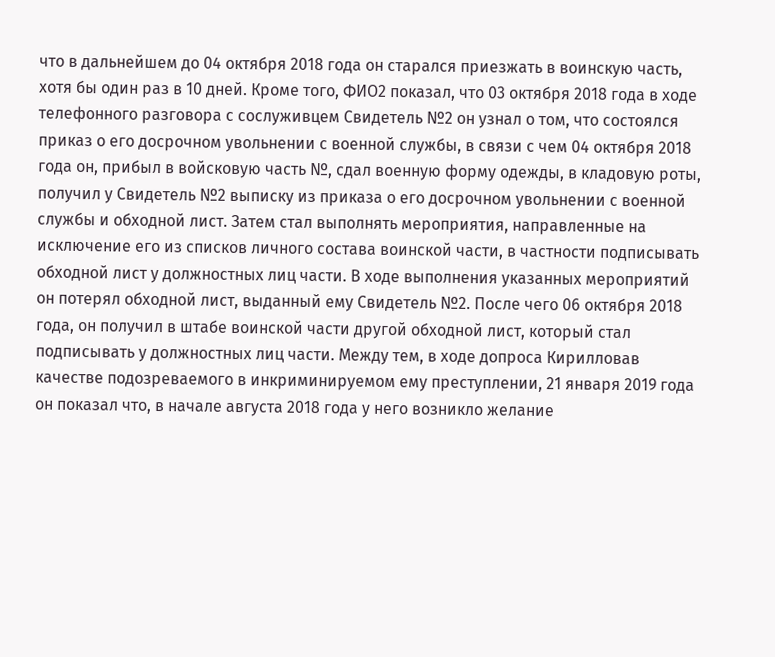что в дальнейшем до 04 октября 2018 года он старался приезжать в воинскую часть, хотя бы один раз в 10 дней. Кроме того, ФИО2 показал, что 03 октября 2018 года в ходе телефонного разговора с сослуживцем Свидетель №2 он узнал о том, что состоялся приказ о его досрочном увольнении с военной службы, в связи с чем 04 октября 2018 года он, прибыл в войсковую часть №, сдал военную форму одежды, в кладовую роты, получил у Свидетель №2 выписку из приказа о его досрочном увольнении с военной службы и обходной лист. Затем стал выполнять мероприятия, направленные на исключение его из списков личного состава воинской части, в частности подписывать обходной лист у должностных лиц части. В ходе выполнения указанных мероприятий он потерял обходной лист, выданный ему Свидетель №2. После чего 06 октября 2018 года, он получил в штабе воинской части другой обходной лист, который стал подписывать у должностных лиц части. Между тем, в ходе допроса Кирилловав качестве подозреваемого в инкриминируемом ему преступлении, 21 января 2019 года он показал что, в начале августа 2018 года у него возникло желание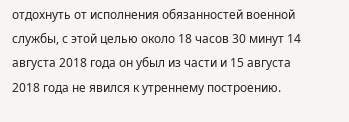отдохнуть от исполнения обязанностей военной службы, с этой целью около 18 часов 30 минут 14 августа 2018 года он убыл из части и 15 августа 2018 года не явился к утреннему построению.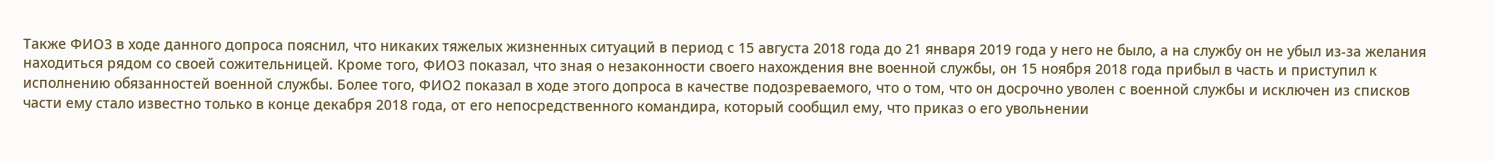Также ФИО3 в ходе данного допроса пояснил, что никаких тяжелых жизненных ситуаций в период с 15 августа 2018 года до 21 января 2019 года у него не было, а на службу он не убыл из-за желания находиться рядом со своей сожительницей. Кроме того, ФИО3 показал, что зная о незаконности своего нахождения вне военной службы, он 15 ноября 2018 года прибыл в часть и приступил к исполнению обязанностей военной службы. Более того, ФИО2 показал в ходе этого допроса в качестве подозреваемого, что о том, что он досрочно уволен с военной службы и исключен из списков части ему стало известно только в конце декабря 2018 года, от его непосредственного командира, который сообщил ему, что приказ о его увольнении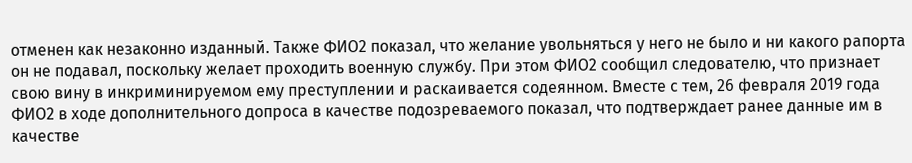отменен как незаконно изданный. Также ФИО2 показал, что желание увольняться у него не было и ни какого рапорта он не подавал, поскольку желает проходить военную службу. При этом ФИО2 сообщил следователю, что признает свою вину в инкриминируемом ему преступлении и раскаивается содеянном. Вместе с тем, 26 февраля 2019 года ФИО2 в ходе дополнительного допроса в качестве подозреваемого показал, что подтверждает ранее данные им в качестве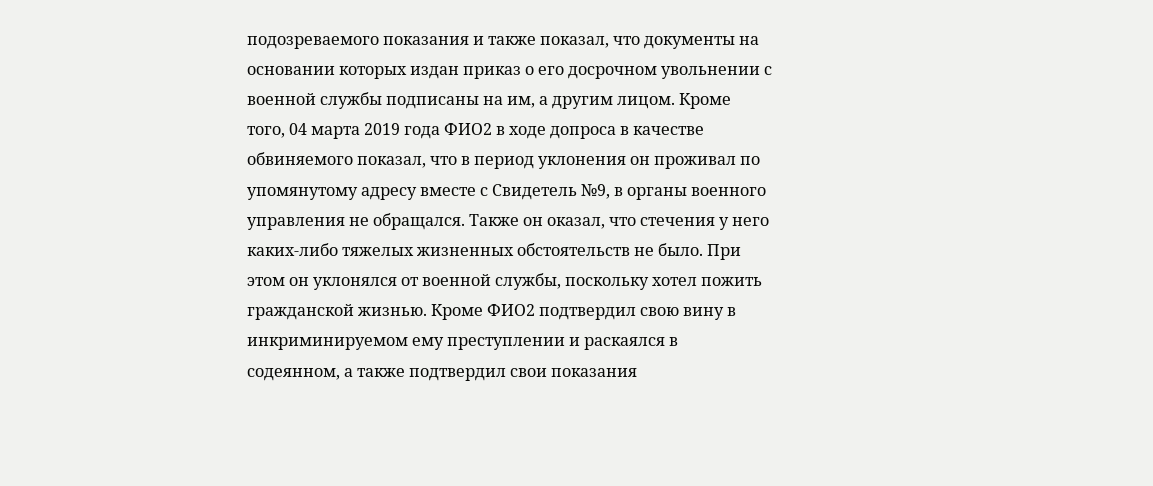подозреваемого показания и также показал, что документы на основании которых издан приказ о его досрочном увольнении с военной службы подписаны на им, а другим лицом. Кроме того, 04 марта 2019 года ФИО2 в ходе допроса в качестве обвиняемого показал, что в период уклонения он проживал по упомянутому адресу вместе с Свидетель №9, в органы военного управления не обращался. Также он оказал, что стечения у него каких-либо тяжелых жизненных обстоятельств не было. При этом он уклонялся от военной службы, поскольку хотел пожить гражданской жизнью. Кроме ФИО2 подтвердил свою вину в инкриминируемом ему преступлении и раскаялся в содеянном, а также подтвердил свои показания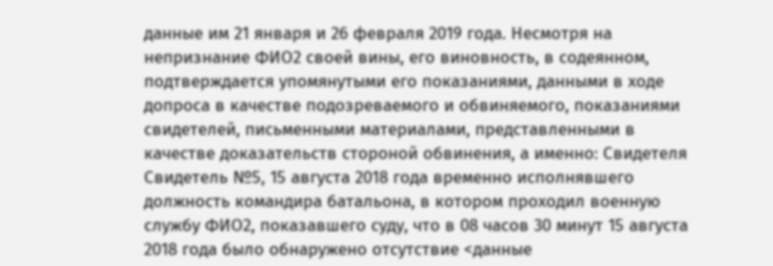данные им 21 января и 26 февраля 2019 года. Несмотря на непризнание ФИО2 своей вины, его виновность, в содеянном, подтверждается упомянутыми его показаниями, данными в ходе допроса в качестве подозреваемого и обвиняемого, показаниями свидетелей, письменными материалами, представленными в качестве доказательств стороной обвинения, а именно: Свидетеля Свидетель №5, 15 августа 2018 года временно исполнявшего должность командира батальона, в котором проходил военную службу ФИО2, показавшего суду, что в 08 часов 30 минут 15 августа 2018 года было обнаружено отсутствие <данные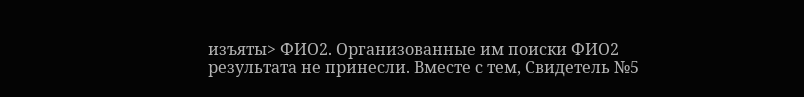изъяты> ФИО2. Организованные им поиски ФИО2 результата не принесли. Вместе с тем, Свидетель №5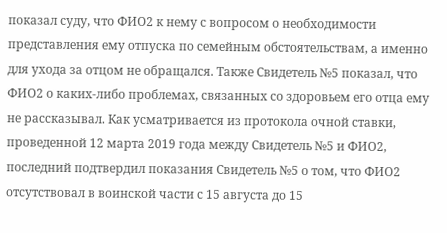показал суду, что ФИО2 к нему с вопросом о необходимости представления ему отпуска по семейным обстоятельствам, а именно для ухода за отцом не обращался. Также Свидетель №5 показал, что ФИО2 о каких-либо проблемах, связанных со здоровьем его отца ему не рассказывал. Как усматривается из протокола очной ставки, проведенной 12 марта 2019 года между Свидетель №5 и ФИО2, последний подтвердил показания Свидетель №5 о том, что ФИО2 отсутствовал в воинской части с 15 августа до 15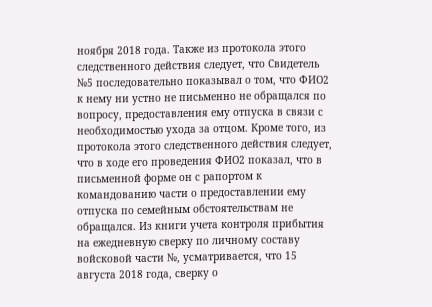ноября 2018 года. Также из протокола этого следственного действия следует, что Свидетель №5 последовательно показывал о том, что ФИО2 к нему ни устно не письменно не обращался по вопросу, предоставления ему отпуска в связи с необходимостью ухода за отцом. Кроме того, из протокола этого следственного действия следует, что в ходе его проведения ФИО2 показал, что в письменной форме он с рапортом к командованию части о предоставлении ему отпуска по семейным обстоятельствам не обращался. Из книги учета контроля прибытия на ежедневную сверку по личному составу войсковой части №, усматривается, что 15 августа 2018 года, сверку о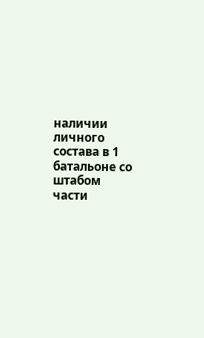наличии личного состава в 1 батальоне со штабом части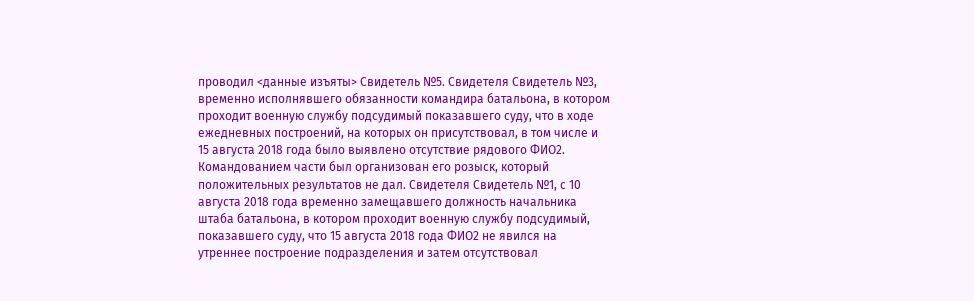проводил <данные изъяты> Свидетель №5. Свидетеля Свидетель №3, временно исполнявшего обязанности командира батальона, в котором проходит военную службу подсудимый показавшего суду, что в ходе ежедневных построений, на которых он присутствовал, в том числе и 15 августа 2018 года было выявлено отсутствие рядового ФИО2. Командованием части был организован его розыск, который положительных результатов не дал. Свидетеля Свидетель №1, с 10 августа 2018 года временно замещавшего должность начальника штаба батальона, в котором проходит военную службу подсудимый, показавшего суду, что 15 августа 2018 года ФИО2 не явился на утреннее построение подразделения и затем отсутствовал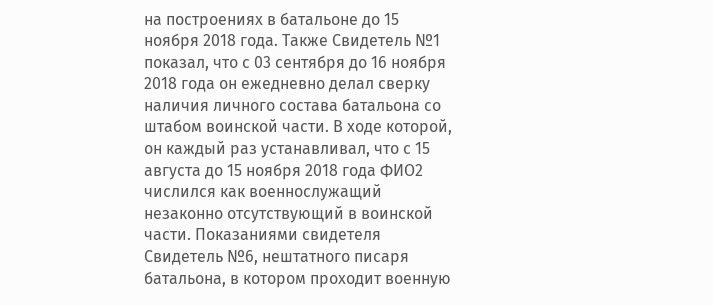на построениях в батальоне до 15 ноября 2018 года. Также Свидетель №1 показал, что с 03 сентября до 16 ноября 2018 года он ежедневно делал сверку наличия личного состава батальона со штабом воинской части. В ходе которой, он каждый раз устанавливал, что с 15 августа до 15 ноября 2018 года ФИО2 числился как военнослужащий незаконно отсутствующий в воинской части. Показаниями свидетеля Свидетель №6, нештатного писаря батальона, в котором проходит военную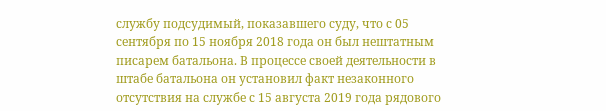службу подсудимый, показавшего суду, что с 05 сентября по 15 ноября 2018 года он был нештатным писарем батальона. В процессе своей деятельности в штабе батальона он установил факт незаконного отсутствия на службе с 15 августа 2019 года рядового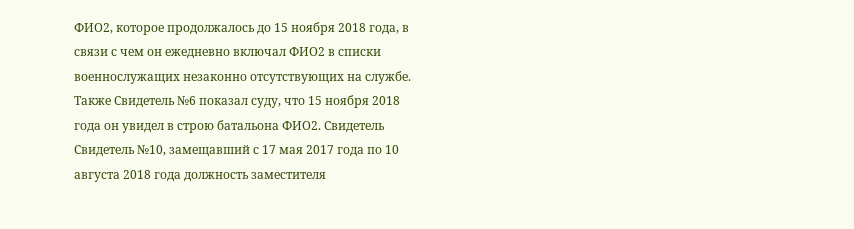ФИО2, которое продолжалось до 15 ноября 2018 года, в связи с чем он ежедневно включал ФИО2 в списки военнослужащих незаконно отсутствующих на службе. Также Свидетель №6 показал суду, что 15 ноября 2018 года он увидел в строю батальона ФИО2. Свидетель Свидетель №10, замещавший с 17 мая 2017 года по 10 августа 2018 года должность заместителя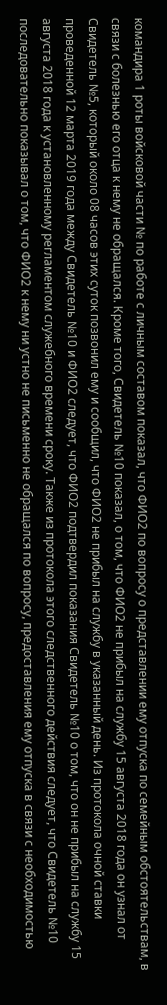командира 1 роты войсковой части № по работе с личным составом показал, что ФИО2 по вопросу о представлении ему отпуска по семейным обстоятельствам, в связи с болезнью его отца к нему не обращался. Кроме того, Свидетель №10 показал, о том, что ФИО2 не прибыл на службу 15 августа 2018 года он узнал от Свидетель №5, который около 08 часов этих суток позвонил ему и сообщил, что ФИО2 не прибыл на службу в указанный день. Из протокола очной ставки проведенной 12 марта 2019 года между Свидетель №10 и ФИО2 следует, что ФИО2 подтвердил показания Свидетель №10 о том, что он не прибыл на службу 15 августа 2018 года к установленному регламентом служебного времени сроку. Также из протокола этого следственного действия следует, что Свидетель №10 последовательно показывал о том, что ФИО2 к нему ни устно не письменно не обращался по вопросу, предоставления ему отпуска в связи с необходимостью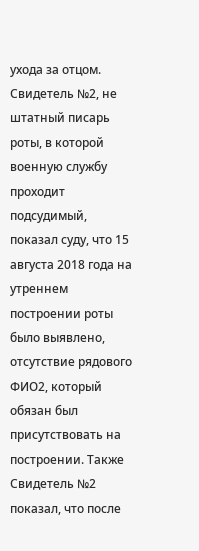ухода за отцом. Свидетель №2, не штатный писарь роты, в которой военную службу проходит подсудимый, показал суду, что 15 августа 2018 года на утреннем построении роты было выявлено, отсутствие рядового ФИО2, который обязан был присутствовать на построении. Также Свидетель №2 показал, что после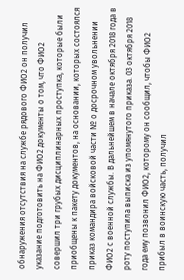обнаружения отсутствия на службе рядового ФИО2 он получил указание подготовить на ФИО2 документы о том, что ФИО2 совершил три грубых дисциплинарных проступка, которые были приобщены к пакету документов, на основании, которых состоялся приказ командира войсковой части № о досрочном увольнении ФИО2 с военной службы. В дальнейшем в начале октября 2018 года в роту поступила выписка из упомянутого приказа. 03 октября 2018 года ему позвонил ФИО2, которому он сообщил, чтобы ФИО2 прибыл в воинскую часть, получил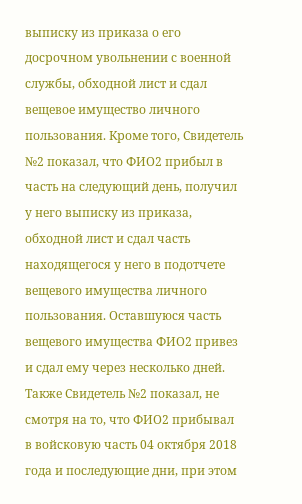выписку из приказа о его досрочном увольнении с военной службы, обходной лист и сдал вещевое имущество личного пользования. Кроме того, Свидетель №2 показал, что ФИО2 прибыл в часть на следующий день, получил у него выписку из приказа, обходной лист и сдал часть находящегося у него в подотчете вещевого имущества личного пользования. Оставшуюся часть вещевого имущества ФИО2 привез и сдал ему через несколько дней. Также Свидетель №2 показал, не смотря на то, что ФИО2 прибывал в войсковую часть 04 октября 2018 года и последующие дни, при этом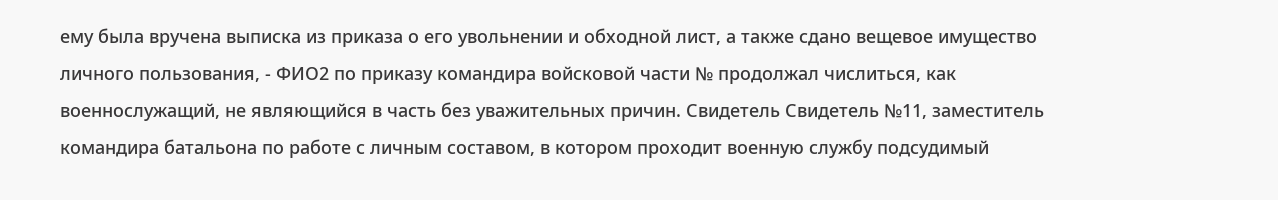ему была вручена выписка из приказа о его увольнении и обходной лист, а также сдано вещевое имущество личного пользования, - ФИО2 по приказу командира войсковой части № продолжал числиться, как военнослужащий, не являющийся в часть без уважительных причин. Свидетель Свидетель №11, заместитель командира батальона по работе с личным составом, в котором проходит военную службу подсудимый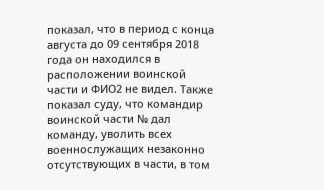показал, что в период с конца августа до 09 сентября 2018 года он находился в расположении воинской части и ФИО2 не видел. Также показал суду, что командир воинской части № дал команду, уволить всех военнослужащих незаконно отсутствующих в части, в том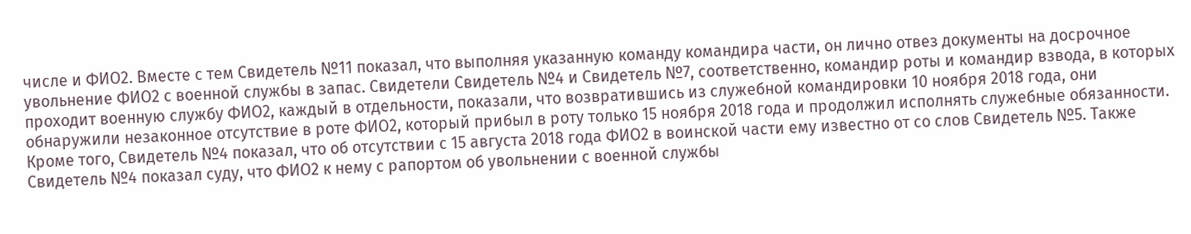числе и ФИО2. Вместе с тем Свидетель №11 показал, что выполняя указанную команду командира части, он лично отвез документы на досрочное увольнение ФИО2 с военной службы в запас. Свидетели Свидетель №4 и Свидетель №7, соответственно, командир роты и командир взвода, в которых проходит военную службу ФИО2, каждый в отдельности, показали, что возвратившись из служебной командировки 10 ноября 2018 года, они обнаружили незаконное отсутствие в роте ФИО2, который прибыл в роту только 15 ноября 2018 года и продолжил исполнять служебные обязанности. Кроме того, Свидетель №4 показал, что об отсутствии с 15 августа 2018 года ФИО2 в воинской части ему известно от со слов Свидетель №5. Также Свидетель №4 показал суду, что ФИО2 к нему с рапортом об увольнении с военной службы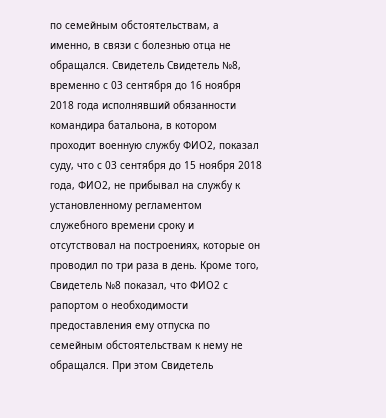по семейным обстоятельствам, а именно, в связи с болезнью отца не обращался. Свидетель Свидетель №8, временно с 03 сентября до 16 ноября 2018 года исполнявший обязанности командира батальона, в котором проходит военную службу ФИО2, показал суду, что с 03 сентября до 15 ноября 2018 года, ФИО2, не прибывал на службу к установленному регламентом служебного времени сроку и отсутствовал на построениях, которые он проводил по три раза в день. Кроме того, Свидетель №8 показал, что ФИО2 с рапортом о необходимости предоставления ему отпуска по семейным обстоятельствам к нему не обращался. При этом Свидетель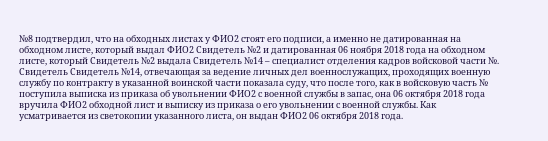№8 подтвердил, что на обходных листах у ФИО2 стоят его подписи, а именно не датированная на обходном листе, который выдал ФИО2 Свидетель №2 и датированная 06 ноября 2018 года на обходном листе, который Свидетель №2 выдала Свидетель №14 – специалист отделения кадров войсковой части №. Свидетель Свидетель №14, отвечающая за ведение личных дел военнослужащих, проходящих военную службу по контракту в указанной воинской части показала суду, что после того, как в войсковую часть № поступила выписка из приказа об увольнении ФИО2 с военной службы в запас, она 06 октября 2018 года вручила ФИО2 обходной лист и выписку из приказа о его увольнении с военной службы. Как усматривается из светокопии указанного листа, он выдан ФИО2 06 октября 2018 года.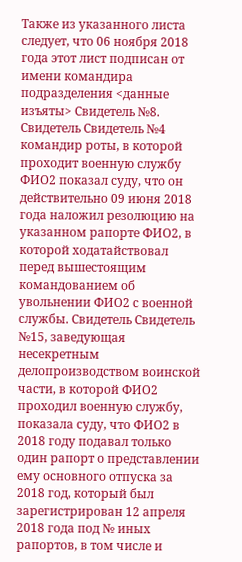Также из указанного листа следует, что 06 ноября 2018 года этот лист подписан от имени командира подразделения <данные изъяты> Свидетель №8. Свидетель Свидетель №4 командир роты, в которой проходит военную службу ФИО2 показал суду, что он действительно 09 июня 2018 года наложил резолюцию на указанном рапорте ФИО2, в которой ходатайствовал перед вышестоящим командованием об увольнении ФИО2 с военной службы. Свидетель Свидетель №15, заведующая несекретным делопроизводством воинской части, в которой ФИО2 проходил военную службу, показала суду, что ФИО2 в 2018 году подавал только один рапорт о представлении ему основного отпуска за 2018 год, который был зарегистрирован 12 апреля 2018 года под № иных рапортов, в том числе и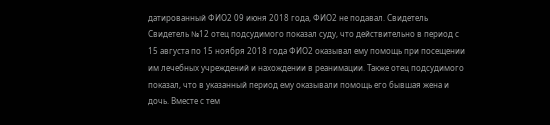датированный ФИО2 09 июня 2018 года, ФИО2 не подавал. Свидетель Свидетель №12 отец подсудимого показал суду, что действительно в период с 15 августа по 15 ноября 2018 года ФИО2 оказывал ему помощь при посещении им лечебных учреждений и нахождении в реанимации. Также отец подсудимого показал, что в указанный период ему оказывали помощь его бывшая жена и дочь. Вместе с тем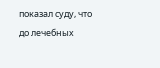показал суду, что до лечебных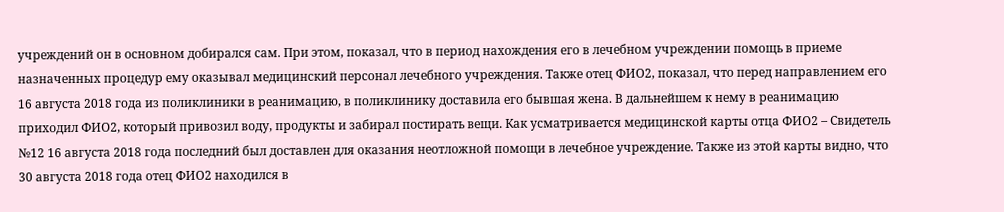учреждений он в основном добирался сам. При этом, показал, что в период нахождения его в лечебном учреждении помощь в приеме назначенных процедур ему оказывал медицинский персонал лечебного учреждения. Также отец ФИО2, показал, что перед направлением его 16 августа 2018 года из поликлиники в реанимацию, в поликлинику доставила его бывшая жена. В дальнейшем к нему в реанимацию приходил ФИО2, который привозил воду, продукты и забирал постирать вещи. Как усматривается медицинской карты отца ФИО2 – Свидетель №12 16 августа 2018 года последний был доставлен для оказания неотложной помощи в лечебное учреждение. Также из этой карты видно, что 30 августа 2018 года отец ФИО2 находился в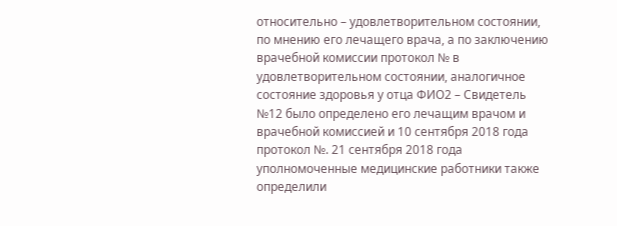относительно – удовлетворительном состоянии, по мнению его лечащего врача, а по заключению врачебной комиссии протокол № в удовлетворительном состоянии, аналогичное состояние здоровья у отца ФИО2 – Свидетель №12 было определено его лечащим врачом и врачебной комиссией и 10 сентября 2018 года протокол №. 21 сентября 2018 года уполномоченные медицинские работники также определили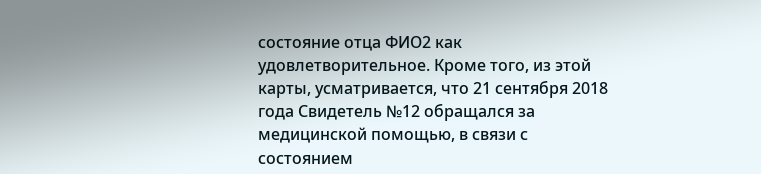состояние отца ФИО2 как удовлетворительное. Кроме того, из этой карты, усматривается, что 21 сентября 2018 года Свидетель №12 обращался за медицинской помощью, в связи с состоянием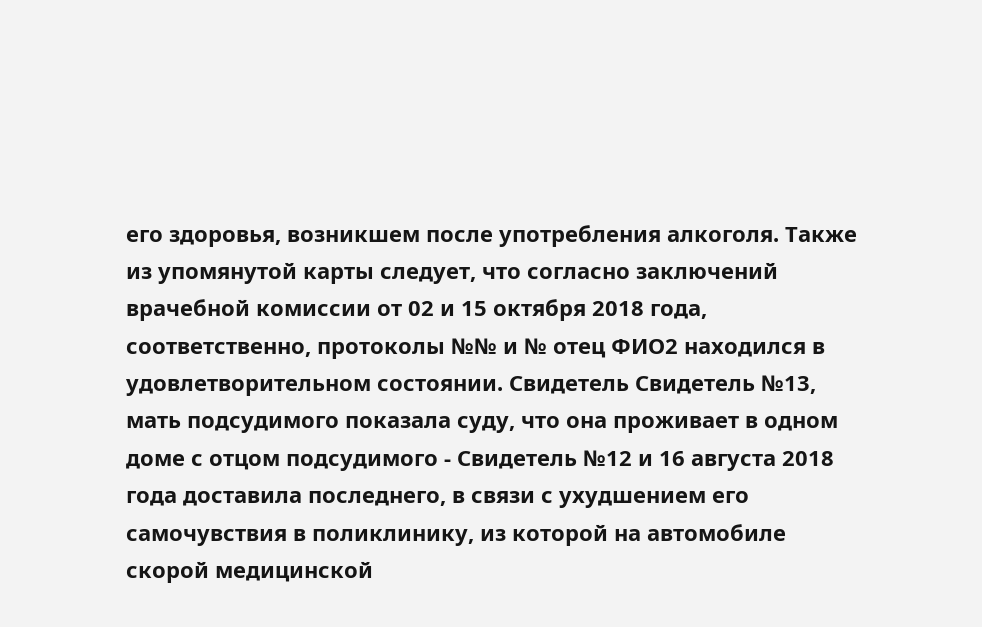его здоровья, возникшем после употребления алкоголя. Также из упомянутой карты следует, что согласно заключений врачебной комиссии от 02 и 15 октября 2018 года, соответственно, протоколы №№ и № отец ФИО2 находился в удовлетворительном состоянии. Свидетель Свидетель №13, мать подсудимого показала суду, что она проживает в одном доме с отцом подсудимого - Свидетель №12 и 16 августа 2018 года доставила последнего, в связи с ухудшением его самочувствия в поликлинику, из которой на автомобиле скорой медицинской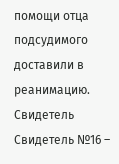помощи отца подсудимого доставили в реанимацию. Свидетель Свидетель №16 –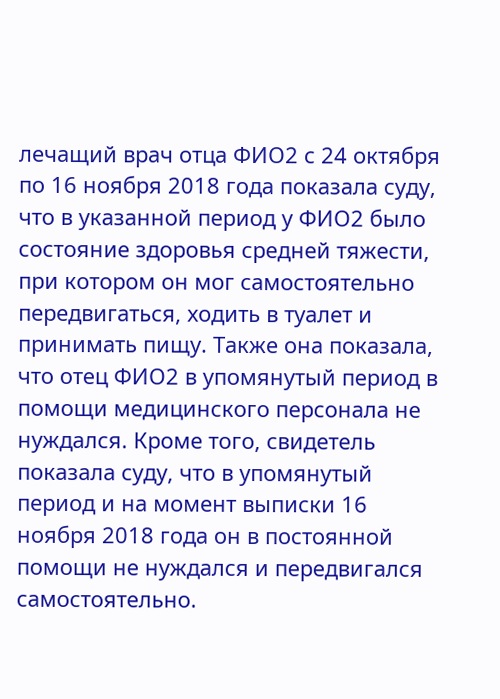лечащий врач отца ФИО2 с 24 октября по 16 ноября 2018 года показала суду, что в указанной период у ФИО2 было состояние здоровья средней тяжести, при котором он мог самостоятельно передвигаться, ходить в туалет и принимать пищу. Также она показала, что отец ФИО2 в упомянутый период в помощи медицинского персонала не нуждался. Кроме того, свидетель показала суду, что в упомянутый период и на момент выписки 16 ноября 2018 года он в постоянной помощи не нуждался и передвигался самостоятельно.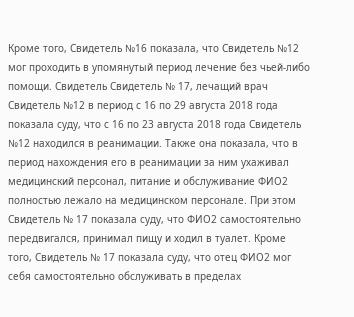Кроме того, Свидетель №16 показала, что Свидетель №12 мог проходить в упомянутый период лечение без чьей-либо помощи. Свидетель Свидетель № 17, лечащий врач Свидетель №12 в период с 16 по 29 августа 2018 года показала суду, что с 16 по 23 августа 2018 года Свидетель №12 находился в реанимации. Также она показала, что в период нахождения его в реанимации за ним ухаживал медицинский персонал, питание и обслуживание ФИО2 полностью лежало на медицинском персонале. При этом Свидетель № 17 показала суду, что ФИО2 самостоятельно передвигался, принимал пищу и ходил в туалет. Кроме того, Свидетель № 17 показала суду, что отец ФИО2 мог себя самостоятельно обслуживать в пределах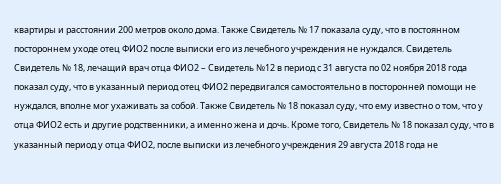квартиры и расстоянии 200 метров около дома. Также Свидетель № 17 показала суду, что в постоянном постороннем уходе отец ФИО2 после выписки его из лечебного учреждения не нуждался. Свидетель Свидетель № 18, лечащий врач отца ФИО2 – Свидетель №12 в период с 31 августа по 02 ноября 2018 года показал суду, что в указанный период отец ФИО2 передвигался самостоятельно в посторонней помощи не нуждался, вполне мог ухаживать за собой. Также Свидетель № 18 показал суду, что ему известно о том, что у отца ФИО2 есть и другие родственники, а именно жена и дочь. Кроме того, Свидетель № 18 показал суду, что в указанный период у отца ФИО2, после выписки из лечебного учреждения 29 августа 2018 года не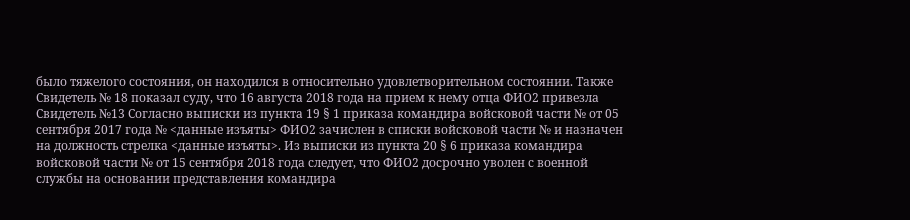было тяжелого состояния, он находился в относительно удовлетворительном состоянии. Также Свидетель № 18 показал суду, что 16 августа 2018 года на прием к нему отца ФИО2 привезла Свидетель №13 Согласно выписки из пункта 19 § 1 приказа командира войсковой части № от 05 сентября 2017 года № <данные изъяты> ФИО2 зачислен в списки войсковой части № и назначен на должность стрелка <данные изъяты>. Из выписки из пункта 20 § 6 приказа командира войсковой части № от 15 сентября 2018 года следует, что ФИО2 досрочно уволен с военной службы на основании представления командира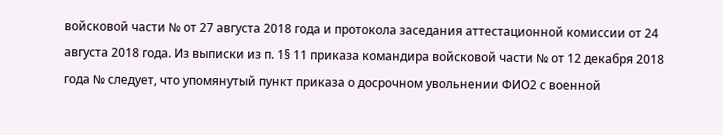войсковой части № от 27 августа 2018 года и протокола заседания аттестационной комиссии от 24 августа 2018 года. Из выписки из п. 1§ 11 приказа командира войсковой части № от 12 декабря 2018 года № следует, что упомянутый пункт приказа о досрочном увольнении ФИО2 с военной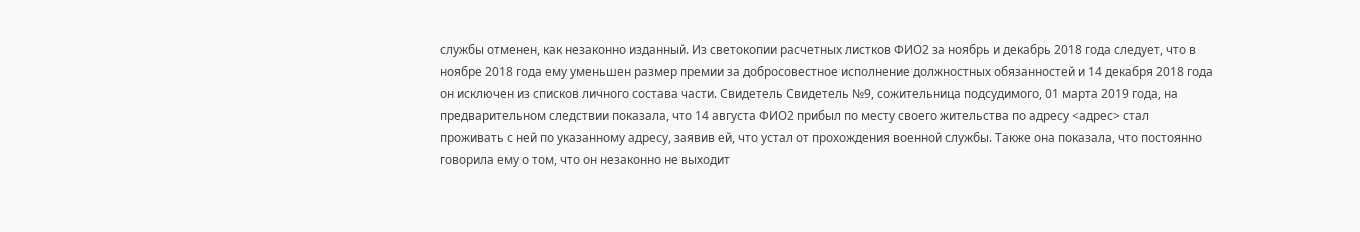службы отменен, как незаконно изданный. Из светокопии расчетных листков ФИО2 за ноябрь и декабрь 2018 года следует, что в ноябре 2018 года ему уменьшен размер премии за добросовестное исполнение должностных обязанностей и 14 декабря 2018 года он исключен из списков личного состава части. Свидетель Свидетель №9, сожительница подсудимого, 01 марта 2019 года, на предварительном следствии показала, что 14 августа ФИО2 прибыл по месту своего жительства по адресу <адрес> стал проживать с ней по указанному адресу, заявив ей, что устал от прохождения военной службы. Также она показала, что постоянно говорила ему о том, что он незаконно не выходит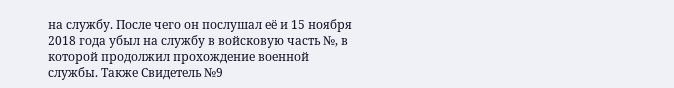на службу. После чего он послушал её и 15 ноября 2018 года убыл на службу в войсковую часть №, в которой продолжил прохождение военной службы. Также Свидетель №9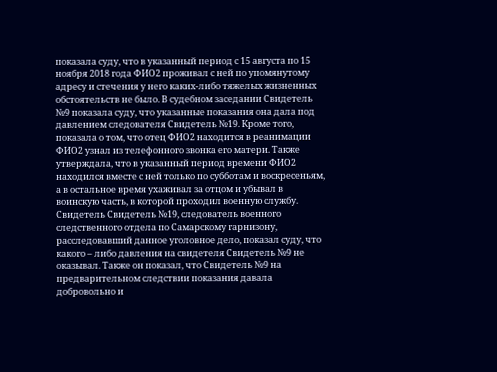показала суду, что в указанный период с 15 августа по 15 ноября 2018 года ФИО2 проживал с ней по упомянутому адресу и стечения у него каких-либо тяжелых жизненных обстоятельств не было. В судебном заседании Свидетель №9 показала суду, что указанные показания она дала под давлением следователя Свидетель №19. Кроме того, показала о том, что отец ФИО2 находится в реанимации ФИО2 узнал из телефонного звонка его матери. Также утверждала, что в указанный период времени ФИО2 находился вместе с ней только по субботам и воскресеньям, а в остальное время ухаживал за отцом и убывал в воинскую часть, в которой проходил военную службу. Свидетель Свидетель №19, следователь военного следственного отдела по Самарскому гарнизону, расследовавший данное уголовное дело, показал суду, что какого – либо давления на свидетеля Свидетель №9 не оказывал. Также он показал, что Свидетель №9 на предварительном следствии показания давала добровольно и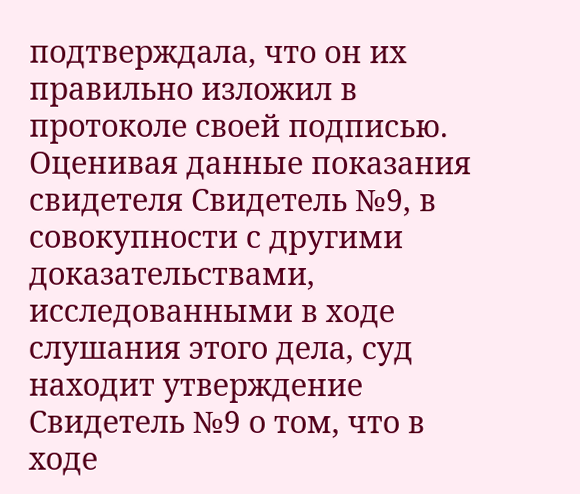подтверждала, что он их правильно изложил в протоколе своей подписью. Оценивая данные показания свидетеля Свидетель №9, в совокупности с другими доказательствами, исследованными в ходе слушания этого дела, суд находит утверждение Свидетель №9 о том, что в ходе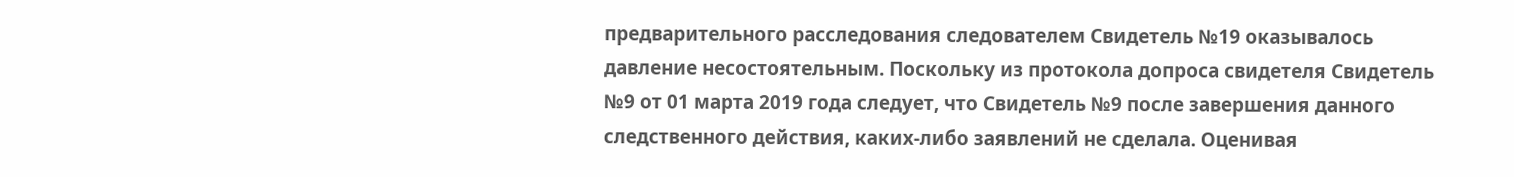предварительного расследования следователем Свидетель №19 оказывалось давление несостоятельным. Поскольку из протокола допроса свидетеля Свидетель №9 от 01 марта 2019 года следует, что Свидетель №9 после завершения данного следственного действия, каких-либо заявлений не сделала. Оценивая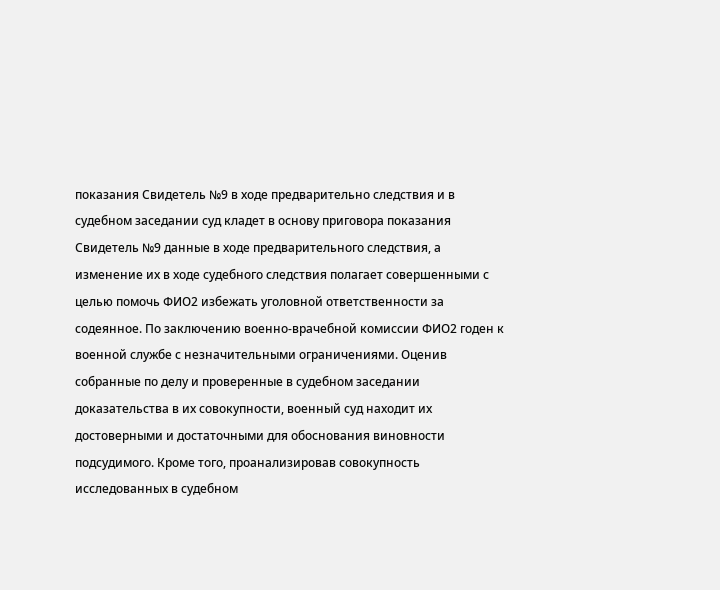показания Свидетель №9 в ходе предварительно следствия и в судебном заседании суд кладет в основу приговора показания Свидетель №9 данные в ходе предварительного следствия, а изменение их в ходе судебного следствия полагает совершенными с целью помочь ФИО2 избежать уголовной ответственности за содеянное. По заключению военно-врачебной комиссии ФИО2 годен к военной службе с незначительными ограничениями. Оценив собранные по делу и проверенные в судебном заседании доказательства в их совокупности, военный суд находит их достоверными и достаточными для обоснования виновности подсудимого. Кроме того, проанализировав совокупность исследованных в судебном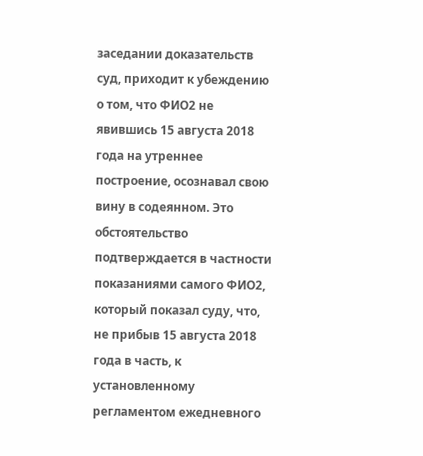заседании доказательств суд, приходит к убеждению о том, что ФИО2 не явившись 15 августа 2018 года на утреннее построение, осознавал свою вину в содеянном. Это обстоятельство подтверждается в частности показаниями самого ФИО2, который показал суду, что, не прибыв 15 августа 2018 года в часть, к установленному регламентом ежедневного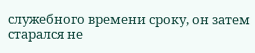служебного времени сроку, он затем старался не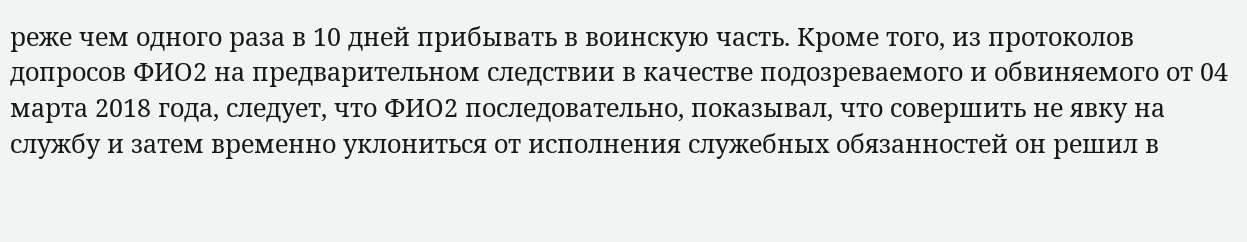реже чем одного раза в 10 дней прибывать в воинскую часть. Кроме того, из протоколов допросов ФИО2 на предварительном следствии в качестве подозреваемого и обвиняемого от 04 марта 2018 года, следует, что ФИО2 последовательно, показывал, что совершить не явку на службу и затем временно уклониться от исполнения служебных обязанностей он решил в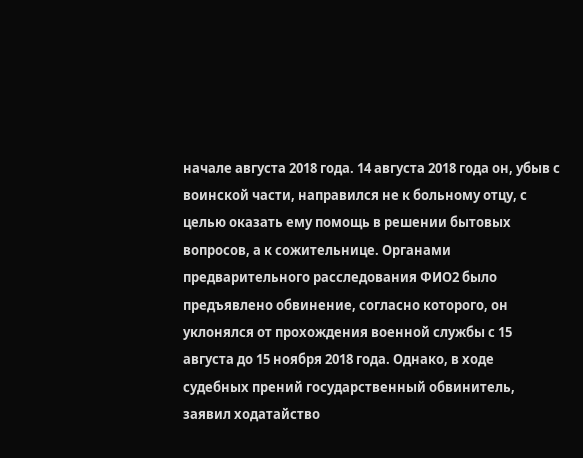начале августа 2018 года. 14 августа 2018 года он, убыв с воинской части, направился не к больному отцу, с целью оказать ему помощь в решении бытовых вопросов, а к сожительнице. Органами предварительного расследования ФИО2 было предъявлено обвинение, согласно которого, он уклонялся от прохождения военной службы с 15 августа до 15 ноября 2018 года. Однако, в ходе судебных прений государственный обвинитель, заявил ходатайство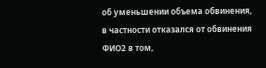об уменьшении объема обвинения, в частности отказался от обвинения ФИО2 в том,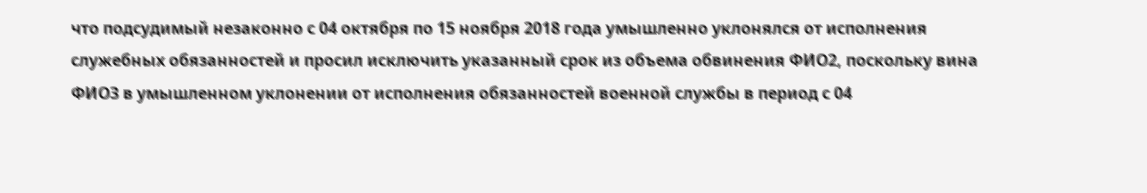что подсудимый незаконно с 04 октября по 15 ноября 2018 года умышленно уклонялся от исполнения служебных обязанностей и просил исключить указанный срок из объема обвинения ФИО2, поскольку вина ФИО3 в умышленном уклонении от исполнения обязанностей военной службы в период с 04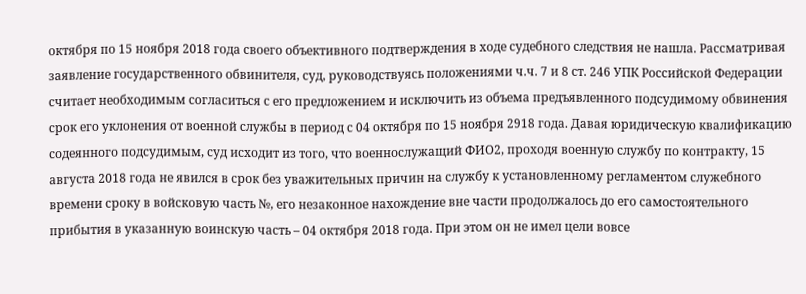октября по 15 ноября 2018 года своего объективного подтверждения в ходе судебного следствия не нашла. Рассматривая заявление государственного обвинителя, суд, руководствуясь положениями ч.ч. 7 и 8 ст. 246 УПК Российской Федерации считает необходимым согласиться с его предложением и исключить из объема предъявленного подсудимому обвинения срок его уклонения от военной службы в период с 04 октября по 15 ноября 2918 года. Давая юридическую квалификацию содеянного подсудимым, суд исходит из того, что военнослужащий ФИО2, проходя военную службу по контракту, 15 августа 2018 года не явился в срок без уважительных причин на службу к установленному регламентом служебного времени сроку в войсковую часть №, его незаконное нахождение вне части продолжалось до его самостоятельного прибытия в указанную воинскую часть – 04 октября 2018 года. При этом он не имел цели вовсе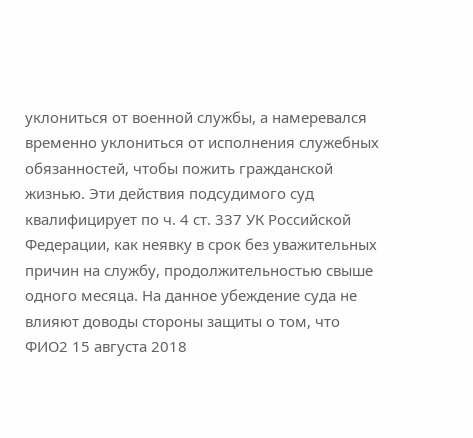уклониться от военной службы, а намеревался временно уклониться от исполнения служебных обязанностей, чтобы пожить гражданской жизнью. Эти действия подсудимого суд квалифицирует по ч. 4 ст. 337 УК Российской Федерации, как неявку в срок без уважительных причин на службу, продолжительностью свыше одного месяца. На данное убеждение суда не влияют доводы стороны защиты о том, что ФИО2 15 августа 2018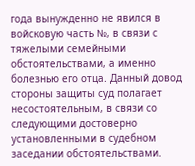года вынужденно не явился в войсковую часть №, в связи с тяжелыми семейными обстоятельствами, а именно болезнью его отца. Данный довод стороны защиты суд полагает несостоятельным, в связи со следующими достоверно установленными в судебном заседании обстоятельствами.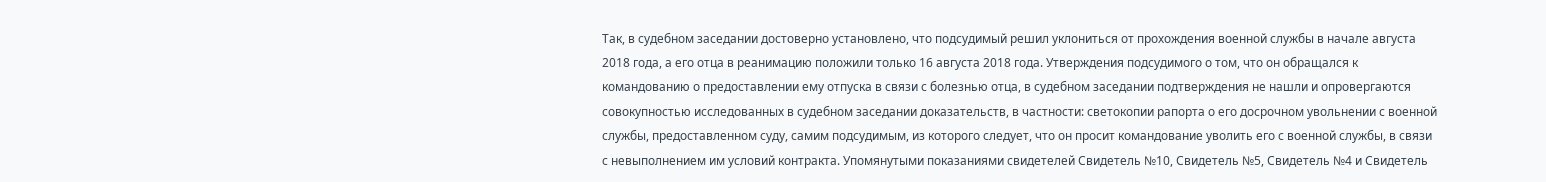Так, в судебном заседании достоверно установлено, что подсудимый решил уклониться от прохождения военной службы в начале августа 2018 года, а его отца в реанимацию положили только 16 августа 2018 года. Утверждения подсудимого о том, что он обращался к командованию о предоставлении ему отпуска в связи с болезнью отца, в судебном заседании подтверждения не нашли и опровергаются совокупностью исследованных в судебном заседании доказательств, в частности: светокопии рапорта о его досрочном увольнении с военной службы, предоставленном суду, самим подсудимым, из которого следует, что он просит командование уволить его с военной службы, в связи с невыполнением им условий контракта. Упомянутыми показаниями свидетелей Свидетель №10, Свидетель №5, Свидетель №4 и Свидетель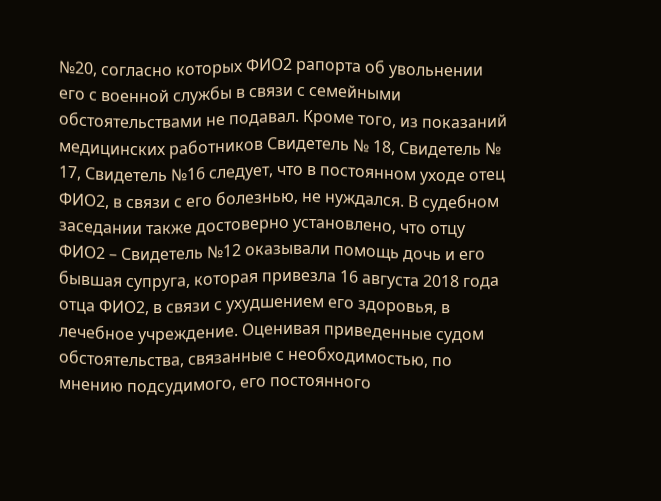№20, согласно которых ФИО2 рапорта об увольнении его с военной службы в связи с семейными обстоятельствами не подавал. Кроме того, из показаний медицинских работников Свидетель № 18, Свидетель № 17, Свидетель №16 следует, что в постоянном уходе отец ФИО2, в связи с его болезнью, не нуждался. В судебном заседании также достоверно установлено, что отцу ФИО2 – Свидетель №12 оказывали помощь дочь и его бывшая супруга, которая привезла 16 августа 2018 года отца ФИО2, в связи с ухудшением его здоровья, в лечебное учреждение. Оценивая приведенные судом обстоятельства, связанные с необходимостью, по мнению подсудимого, его постоянного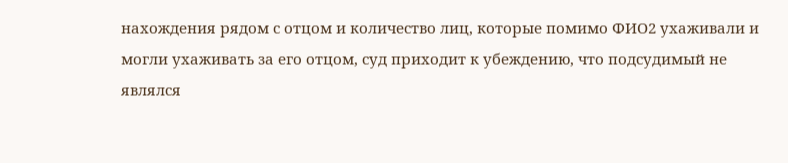нахождения рядом с отцом и количество лиц, которые помимо ФИО2 ухаживали и могли ухаживать за его отцом, суд приходит к убеждению, что подсудимый не являлся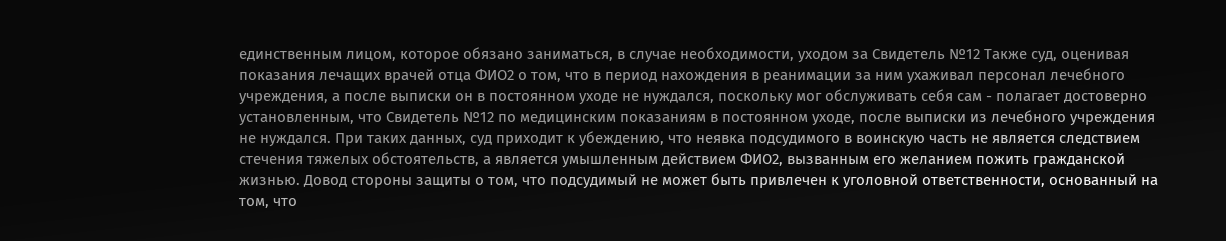единственным лицом, которое обязано заниматься, в случае необходимости, уходом за Свидетель №12 Также суд, оценивая показания лечащих врачей отца ФИО2 о том, что в период нахождения в реанимации за ним ухаживал персонал лечебного учреждения, а после выписки он в постоянном уходе не нуждался, поскольку мог обслуживать себя сам - полагает достоверно установленным, что Свидетель №12 по медицинским показаниям в постоянном уходе, после выписки из лечебного учреждения не нуждался. При таких данных, суд приходит к убеждению, что неявка подсудимого в воинскую часть не является следствием стечения тяжелых обстоятельств, а является умышленным действием ФИО2, вызванным его желанием пожить гражданской жизнью. Довод стороны защиты о том, что подсудимый не может быть привлечен к уголовной ответственности, основанный на том, что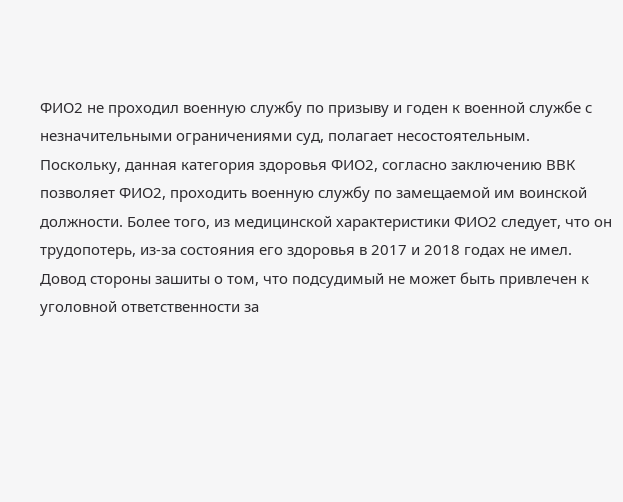ФИО2 не проходил военную службу по призыву и годен к военной службе с незначительными ограничениями суд, полагает несостоятельным. Поскольку, данная категория здоровья ФИО2, согласно заключению ВВК позволяет ФИО2, проходить военную службу по замещаемой им воинской должности. Более того, из медицинской характеристики ФИО2 следует, что он трудопотерь, из-за состояния его здоровья в 2017 и 2018 годах не имел. Довод стороны зашиты о том, что подсудимый не может быть привлечен к уголовной ответственности за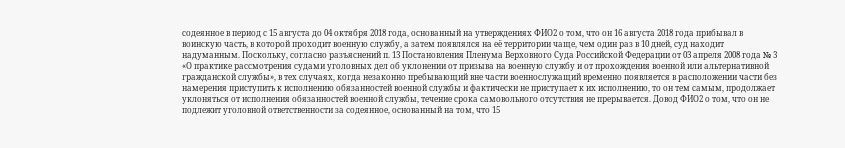содеянное в период с 15 августа до 04 октября 2018 года, основанный на утверждениях ФИО2 о том, что он 16 августа 2018 года прибывал в воинскую часть, в которой проходит военную службу, а затем появлялся на её территории чаще, чем один раз в 10 дней, суд находит надуманным. Поскольку, согласно разъяснений п. 13 Постановления Пленума Верховного Суда Российской Федерации от 03 апреля 2008 года № 3 «О практике рассмотрения судами уголовных дел об уклонении от призыва на военную службу и от прохождения военной или альтернативной гражданской службы», в тех случаях, когда незаконно пребывающий вне части военнослужащий временно появляется в расположении части без намерения приступить к исполнению обязанностей военной службы и фактически не приступает к их исполнению, то он тем самым, продолжает уклоняться от исполнения обязанностей военной службы, течение срока самовольного отсутствия не прерывается. Довод ФИО2 о том, что он не подлежит уголовной ответственности за содеянное, основанный на том, что 15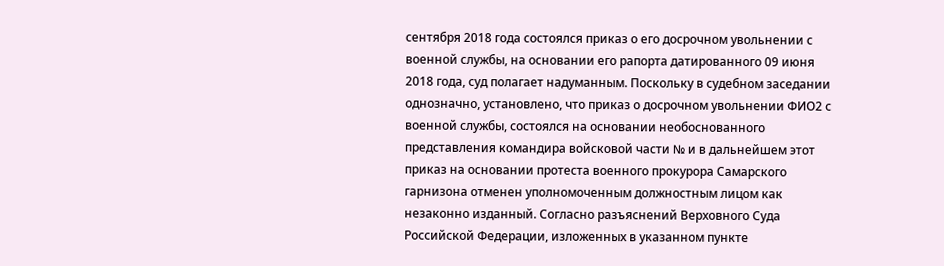сентября 2018 года состоялся приказ о его досрочном увольнении с военной службы, на основании его рапорта датированного 09 июня 2018 года, суд полагает надуманным. Поскольку в судебном заседании однозначно, установлено, что приказ о досрочном увольнении ФИО2 с военной службы, состоялся на основании необоснованного представления командира войсковой части № и в дальнейшем этот приказ на основании протеста военного прокурора Самарского гарнизона отменен уполномоченным должностным лицом как незаконно изданный. Согласно разъяснений Верховного Суда Российской Федерации, изложенных в указанном пункте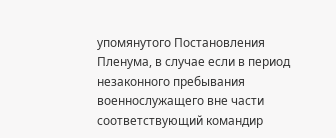упомянутого Постановления Пленума, в случае если в период незаконного пребывания военнослужащего вне части соответствующий командир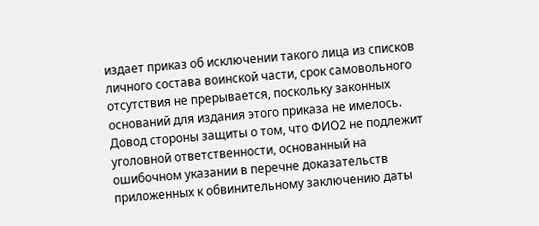издает приказ об исключении такого лица из списков личного состава воинской части, срок самовольного отсутствия не прерывается, поскольку законных оснований для издания этого приказа не имелось. Довод стороны защиты о том, что ФИО2 не подлежит уголовной ответственности, основанный на ошибочном указании в перечне доказательств приложенных к обвинительному заключению даты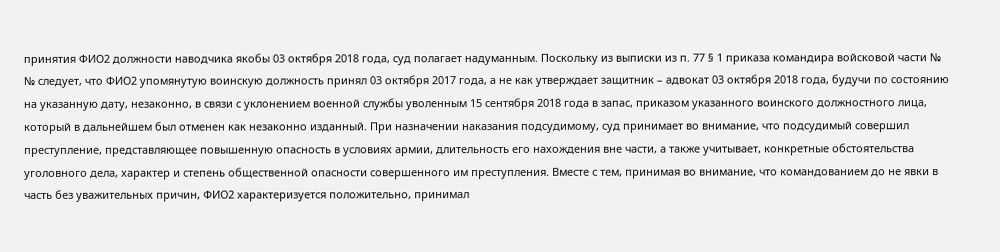принятия ФИО2 должности наводчика якобы 03 октября 2018 года, суд полагает надуманным. Поскольку из выписки из п. 77 § 1 приказа командира войсковой части № № следует, что ФИО2 упомянутую воинскую должность принял 03 октября 2017 года, а не как утверждает защитник – адвокат 03 октября 2018 года, будучи по состоянию на указанную дату, незаконно, в связи с уклонением военной службы уволенным 15 сентября 2018 года в запас, приказом указанного воинского должностного лица, который в дальнейшем был отменен как незаконно изданный. При назначении наказания подсудимому, суд принимает во внимание, что подсудимый совершил преступление, представляющее повышенную опасность в условиях армии, длительность его нахождения вне части, а также учитывает, конкретные обстоятельства уголовного дела, характер и степень общественной опасности совершенного им преступления. Вместе с тем, принимая во внимание, что командованием до не явки в часть без уважительных причин, ФИО2 характеризуется положительно, принимал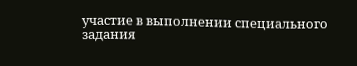участие в выполнении специального задания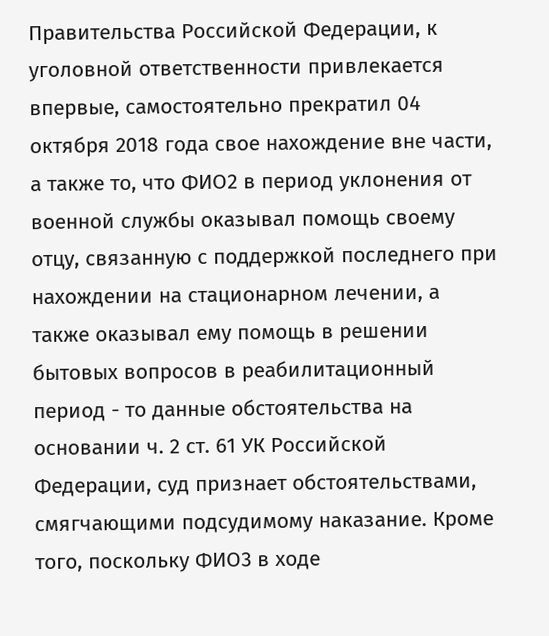Правительства Российской Федерации, к уголовной ответственности привлекается впервые, самостоятельно прекратил 04 октября 2018 года свое нахождение вне части, а также то, что ФИО2 в период уклонения от военной службы оказывал помощь своему отцу, связанную с поддержкой последнего при нахождении на стационарном лечении, а также оказывал ему помощь в решении бытовых вопросов в реабилитационный период - то данные обстоятельства на основании ч. 2 ст. 61 УК Российской Федерации, суд признает обстоятельствами, смягчающими подсудимому наказание. Кроме того, поскольку ФИО3 в ходе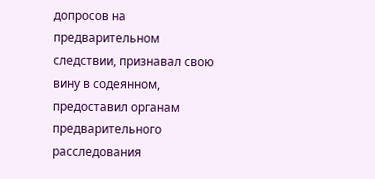допросов на предварительном следствии, признавал свою вину в содеянном, предоставил органам предварительного расследования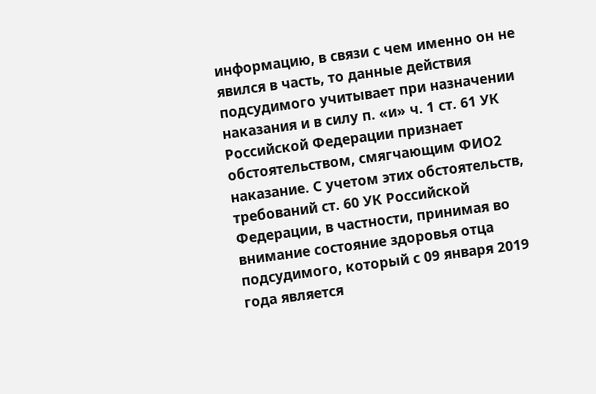информацию, в связи с чем именно он не явился в часть, то данные действия подсудимого учитывает при назначении наказания и в силу п. «и» ч. 1 ст. 61 УК Российской Федерации признает обстоятельством, смягчающим ФИО2 наказание. С учетом этих обстоятельств, требований ст. 60 УК Российской Федерации, в частности, принимая во внимание состояние здоровья отца подсудимого, который с 09 января 2019 года является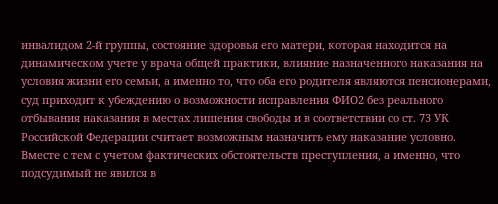инвалидом 2-й группы, состояние здоровья его матери, которая находится на динамическом учете у врача общей практики, влияние назначенного наказания на условия жизни его семьи, а именно то, что оба его родителя являются пенсионерами, суд приходит к убеждению о возможности исправления ФИО2 без реального отбывания наказания в местах лишения свободы и в соответствии со ст. 73 УК Российской Федерации считает возможным назначить ему наказание условно. Вместе с тем с учетом фактических обстоятельств преступления, а именно, что подсудимый не явился в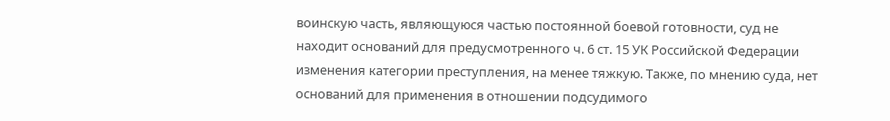воинскую часть, являющуюся частью постоянной боевой готовности, суд не находит оснований для предусмотренного ч. 6 ст. 15 УК Российской Федерации изменения категории преступления, на менее тяжкую. Также, по мнению суда, нет оснований для применения в отношении подсудимого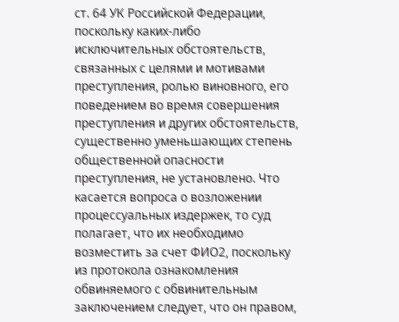ст. 64 УК Российской Федерации, поскольку каких-либо исключительных обстоятельств, связанных с целями и мотивами преступления, ролью виновного, его поведением во время совершения преступления и других обстоятельств, существенно уменьшающих степень общественной опасности преступления, не установлено. Что касается вопроса о возложении процессуальных издержек, то суд полагает, что их необходимо возместить за счет ФИО2, поскольку из протокола ознакомления обвиняемого с обвинительным заключением следует, что он правом,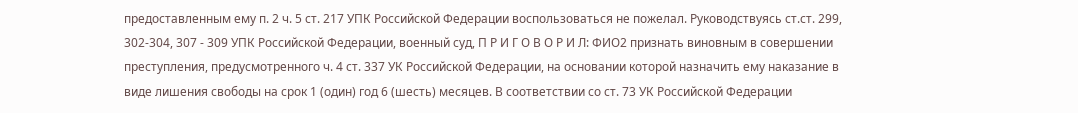предоставленным ему п. 2 ч. 5 ст. 217 УПК Российской Федерации воспользоваться не пожелал. Руководствуясь ст.ст. 299, 302-304, 307 - 309 УПК Российской Федерации, военный суд, П Р И Г О В О Р И Л: ФИО2 признать виновным в совершении преступления, предусмотренного ч. 4 ст. 337 УК Российской Федерации, на основании которой назначить ему наказание в виде лишения свободы на срок 1 (один) год 6 (шесть) месяцев. В соответствии со ст. 73 УК Российской Федерации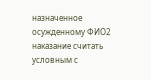назначенное осужденному ФИО2 наказание считать условным с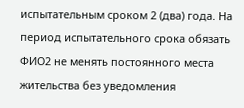испытательным сроком 2 (два) года. На период испытательного срока обязать ФИО2 не менять постоянного места жительства без уведомления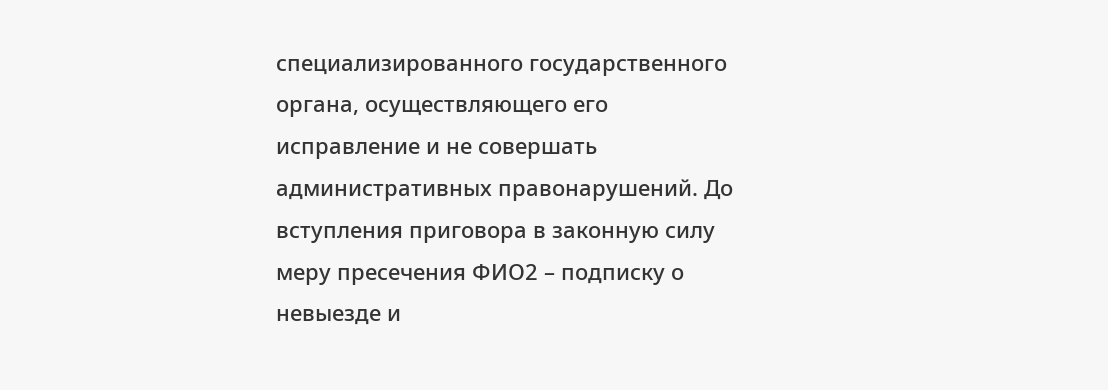специализированного государственного органа, осуществляющего его исправление и не совершать административных правонарушений. До вступления приговора в законную силу меру пресечения ФИО2 – подписку о невыезде и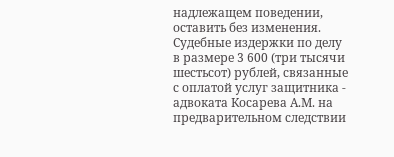надлежащем поведении, оставить без изменения. Судебные издержки по делу в размере 3 600 (три тысячи шестьсот) рублей, связанные с оплатой услуг защитника - адвоката Косарева А.М. на предварительном следствии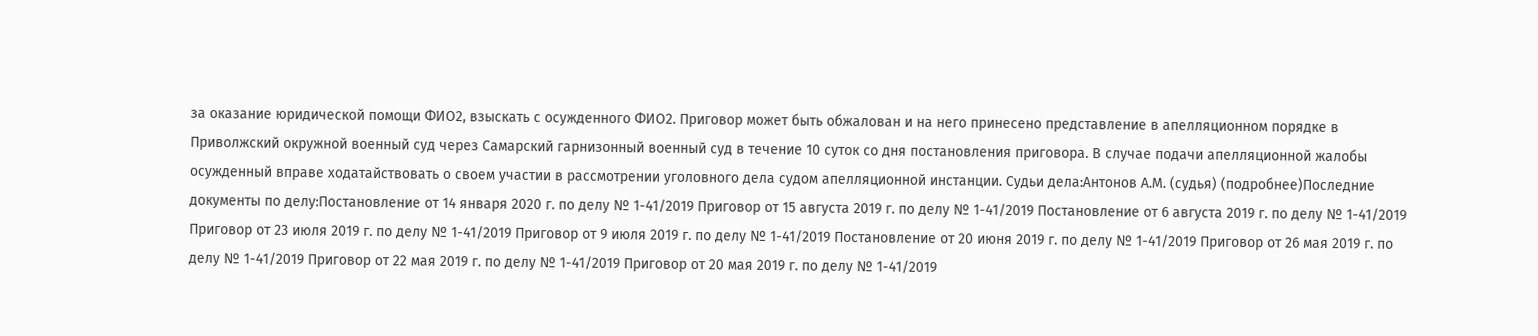за оказание юридической помощи ФИО2, взыскать с осужденного ФИО2. Приговор может быть обжалован и на него принесено представление в апелляционном порядке в Приволжский окружной военный суд через Самарский гарнизонный военный суд в течение 10 суток со дня постановления приговора. В случае подачи апелляционной жалобы осужденный вправе ходатайствовать о своем участии в рассмотрении уголовного дела судом апелляционной инстанции. Судьи дела:Антонов А.М. (судья) (подробнее)Последние документы по делу:Постановление от 14 января 2020 г. по делу № 1-41/2019 Приговор от 15 августа 2019 г. по делу № 1-41/2019 Постановление от 6 августа 2019 г. по делу № 1-41/2019 Приговор от 23 июля 2019 г. по делу № 1-41/2019 Приговор от 9 июля 2019 г. по делу № 1-41/2019 Постановление от 20 июня 2019 г. по делу № 1-41/2019 Приговор от 26 мая 2019 г. по делу № 1-41/2019 Приговор от 22 мая 2019 г. по делу № 1-41/2019 Приговор от 20 мая 2019 г. по делу № 1-41/2019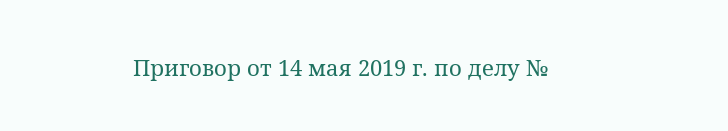Приговор от 14 мая 2019 г. по делу №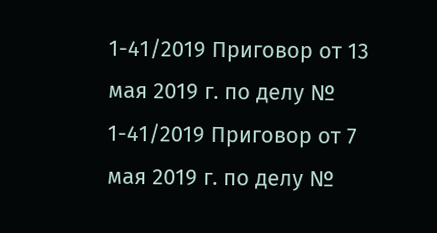1-41/2019 Приговор от 13 мая 2019 г. по делу № 1-41/2019 Приговор от 7 мая 2019 г. по делу №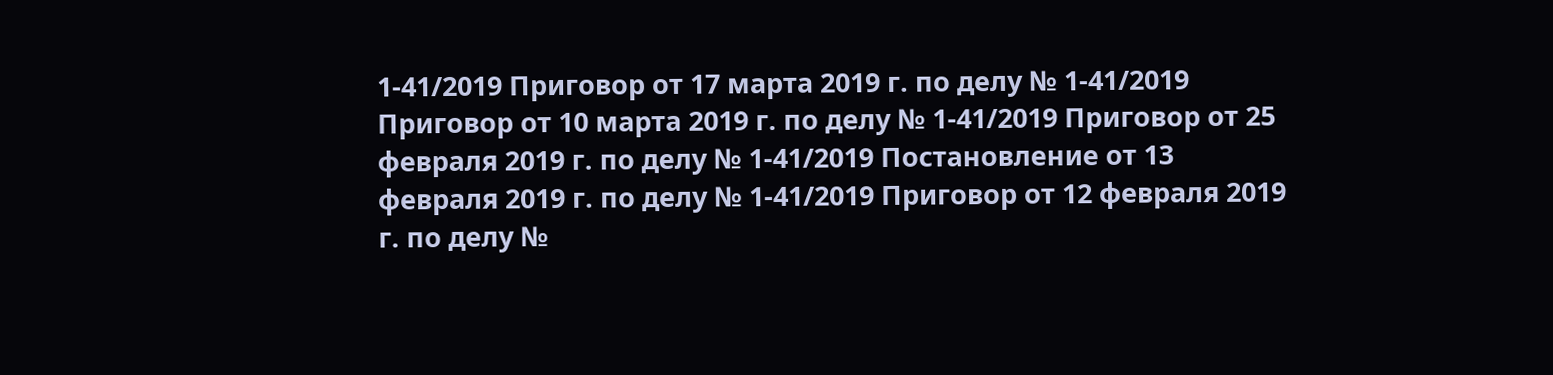1-41/2019 Приговор от 17 марта 2019 г. по делу № 1-41/2019 Приговор от 10 марта 2019 г. по делу № 1-41/2019 Приговор от 25 февраля 2019 г. по делу № 1-41/2019 Постановление от 13 февраля 2019 г. по делу № 1-41/2019 Приговор от 12 февраля 2019 г. по делу №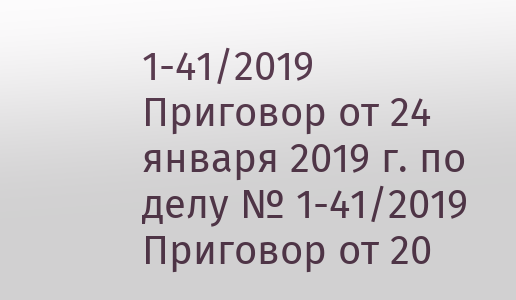1-41/2019 Приговор от 24 января 2019 г. по делу № 1-41/2019 Приговор от 20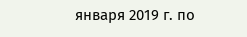января 2019 г. по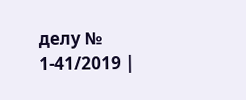делу № 1-41/2019 |